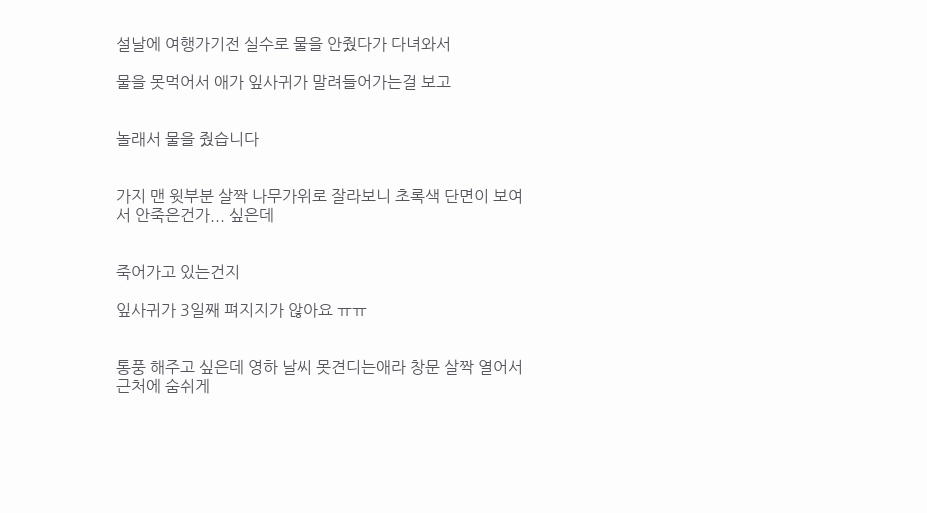설날에 여행가기전 실수로 물을 안줬다가 다녀와서

물을 못먹어서 애가 잎사귀가 말려들어가는걸 보고


놀래서 물을 줬습니다


가지 맨 윗부분 살짝 나무가위로 잘라보니 초록색 단면이 보여서 안죽은건가... 싶은데


죽어가고 있는건지

잎사귀가 3일째 펴지지가 않아요 ㅠㅠ


통풍 해주고 싶은데 영하 날씨 못견디는애라 창문 살짝 열어서 근처에 숨쉬게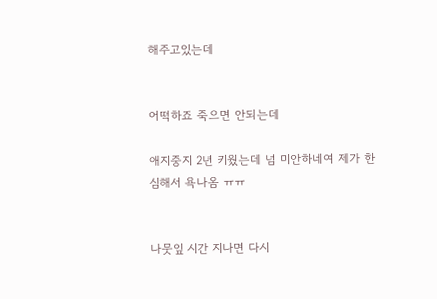해주고있는데


어떡하죠 죽으면 안되는데

애지중지 2년 키웠는데 넘 미안하네여 제가 한심해서 욕나옴 ㅠㅠ


나뭇잎 시간 지나면 다시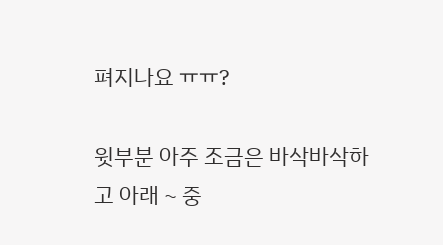펴지나요 ㅠㅠ?

윗부분 아주 조금은 바삭바삭하고 아래 ~ 중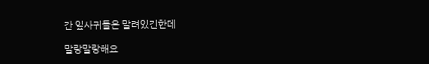간 잎사귀들은 말려있긴한데

말랑말랑해요